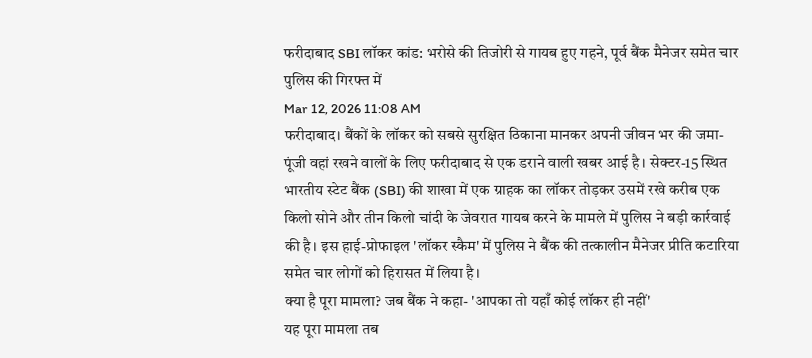फरीदाबाद SBI लॉकर कांड: भरोसे की तिजोरी से गायब हुए गहने, पूर्व बैंक मैनेजर समेत चार पुलिस की गिरफ्त में
Mar 12, 2026 11:08 AM
फरीदाबाद। बैंकों के लॉकर को सबसे सुरक्षित ठिकाना मानकर अपनी जीवन भर की जमा-पूंजी वहां रखने वालों के लिए फरीदाबाद से एक डराने वाली खबर आई है। सेक्टर-15 स्थित भारतीय स्टेट बैंक (SBI) की शाखा में एक ग्राहक का लॉकर तोड़कर उसमें रखे करीब एक किलो सोने और तीन किलो चांदी के जेवरात गायब करने के मामले में पुलिस ने बड़ी कार्रवाई की है। इस हाई-प्रोफाइल 'लॉकर स्कैम' में पुलिस ने बैंक की तत्कालीन मैनेजर प्रीति कटारिया समेत चार लोगों को हिरासत में लिया है।
क्या है पूरा मामला? जब बैंक ने कहा- 'आपका तो यहाँ कोई लॉकर ही नहीं'
यह पूरा मामला तब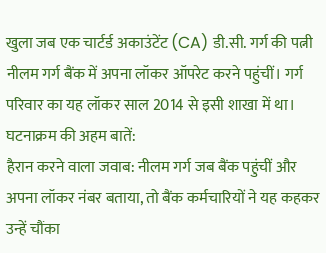खुला जब एक चार्टर्ड अकाउंटेंट (CA) डी.सी. गर्ग की पत्नी नीलम गर्ग बैंक में अपना लॉकर ऑपरेट करने पहुंचीं। गर्ग परिवार का यह लॉकर साल 2014 से इसी शाखा में था।
घटनाक्रम की अहम बातें:
हैरान करने वाला जवाब: नीलम गर्ग जब बैंक पहुंचीं और अपना लॉकर नंबर बताया, तो बैंक कर्मचारियों ने यह कहकर उन्हें चौंका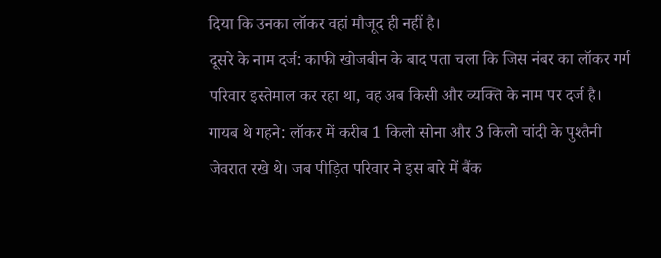दिया कि उनका लॉकर वहां मौजूद ही नहीं है।
दूसरे के नाम दर्ज: काफी खोजबीन के बाद पता चला कि जिस नंबर का लॉकर गर्ग परिवार इस्तेमाल कर रहा था, वह अब किसी और व्यक्ति के नाम पर दर्ज है।
गायब थे गहने: लॉकर में करीब 1 किलो सोना और 3 किलो चांदी के पुश्तैनी जेवरात रखे थे। जब पीड़ित परिवार ने इस बारे में बैंक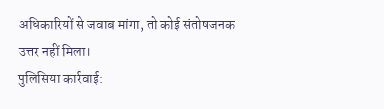अधिकारियों से जवाब मांगा, तो कोई संतोषजनक उत्तर नहीं मिला।
पुलिसिया कार्रवाई: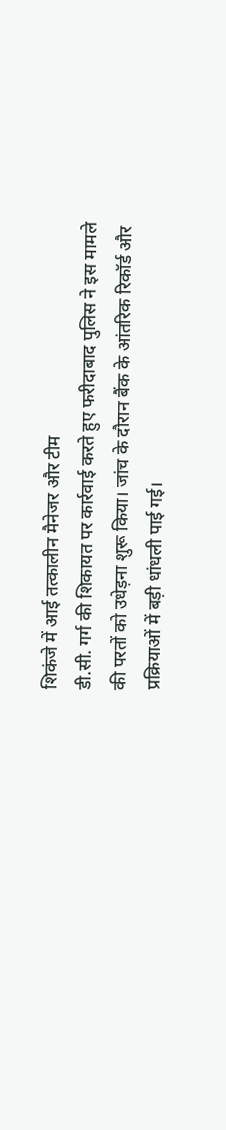शिकंजे में आई तत्कालीन मैनेजर और टीम
डी.सी. गर्ग की शिकायत पर कार्रवाई करते हुए फरीदाबाद पुलिस ने इस मामले की परतों को उधेड़ना शुरू किया। जांच के दौरान बैंक के आंतरिक रिकॉर्ड और प्रक्रियाओं में बड़ी धांधली पाई गई।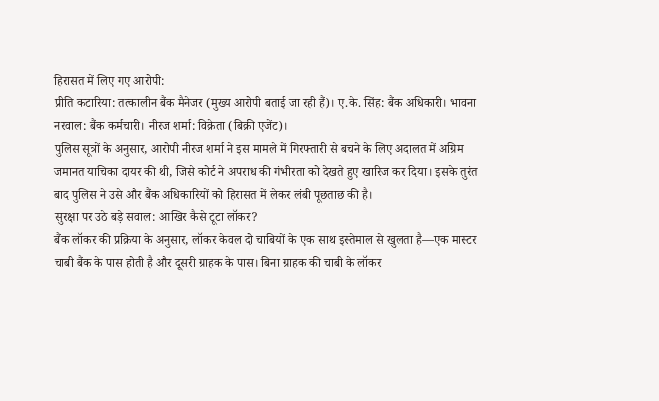हिरासत में लिए गए आरोपी:
प्रीति कटारिया: तत्कालीन बैंक मैनेजर (मुख्य आरोपी बताई जा रही हैं)। ए.के. सिंह: बैंक अधिकारी। भावना नरवाल: बैंक कर्मचारी। नीरज शर्मा: विक्रेता (बिक्री एजेंट)।
पुलिस सूत्रों के अनुसार, आरोपी नीरज शर्मा ने इस मामले में गिरफ्तारी से बचने के लिए अदालत में अग्रिम जमानत याचिका दायर की थी, जिसे कोर्ट ने अपराध की गंभीरता को देखते हुए खारिज कर दिया। इसके तुरंत बाद पुलिस ने उसे और बैंक अधिकारियों को हिरासत में लेकर लंबी पूछताछ की है।
सुरक्षा पर उठे बड़े सवाल: आखिर कैसे टूटा लॉकर?
बैंक लॉकर की प्रक्रिया के अनुसार, लॉकर केवल दो चाबियों के एक साथ इस्तेमाल से खुलता है—एक मास्टर चाबी बैंक के पास होती है और दूसरी ग्राहक के पास। बिना ग्राहक की चाबी के लॉकर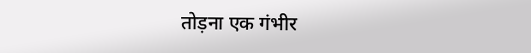तोड़ना एक गंभीर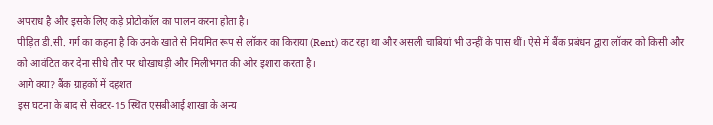अपराध है और इसके लिए कड़े प्रोटोकॉल का पालन करना होता है।
पीड़ित डी.सी. गर्ग का कहना है कि उनके खाते से नियमित रूप से लॉकर का किराया (Rent) कट रहा था और असली चाबियां भी उन्हीं के पास थीं। ऐसे में बैंक प्रबंधन द्वारा लॉकर को किसी और को आवंटित कर देना सीधे तौर पर धोखाधड़ी और मिलीभगत की ओर इशारा करता है।
आगे क्या? बैंक ग्राहकों में दहशत
इस घटना के बाद से सेक्टर-15 स्थित एसबीआई शाखा के अन्य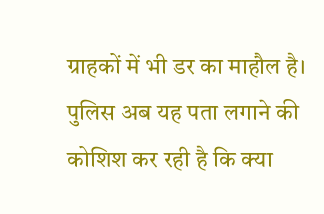ग्राहकों में भी डर का माहौल है। पुलिस अब यह पता लगाने की कोशिश कर रही है कि क्या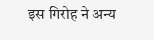इस गिरोह ने अन्य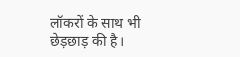लॉकरों के साथ भी छेड़छाड़ की है।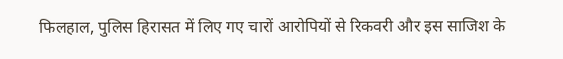फिलहाल, पुलिस हिरासत में लिए गए चारों आरोपियों से रिकवरी और इस साजिश के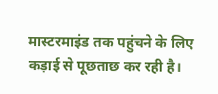मास्टरमाइंड तक पहुंचने के लिए कड़ाई से पूछताछ कर रही है।